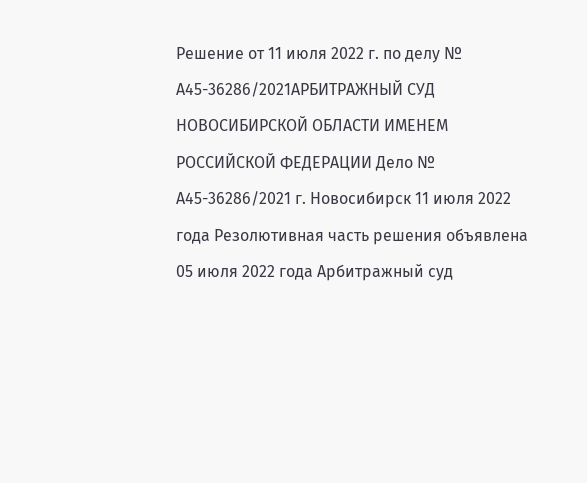Решение от 11 июля 2022 г. по делу № А45-36286/2021АРБИТРАЖНЫЙ СУД НОВОСИБИРСКОЙ ОБЛАСТИ ИМЕНЕМ РОССИЙСКОЙ ФЕДЕРАЦИИ Дело № А45-36286/2021 г. Новосибирск 11 июля 2022 года Резолютивная часть решения объявлена 05 июля 2022 года Арбитражный суд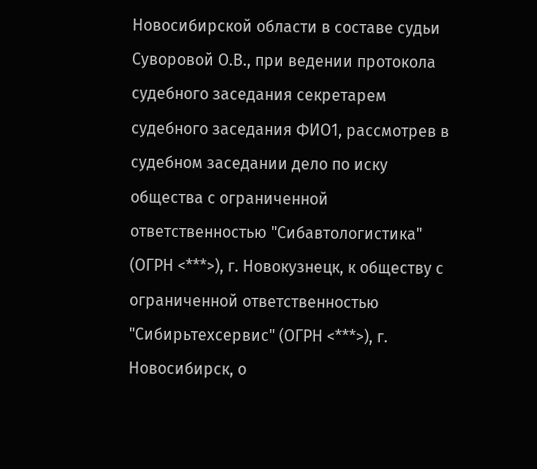Новосибирской области в составе судьи Суворовой О.В., при ведении протокола судебного заседания секретарем судебного заседания ФИО1, рассмотрев в судебном заседании дело по иску общества с ограниченной ответственностью "Сибавтологистика" (ОГРН <***>), г. Новокузнецк, к обществу с ограниченной ответственностью "Сибирьтехсервис" (ОГРН <***>), г. Новосибирск, о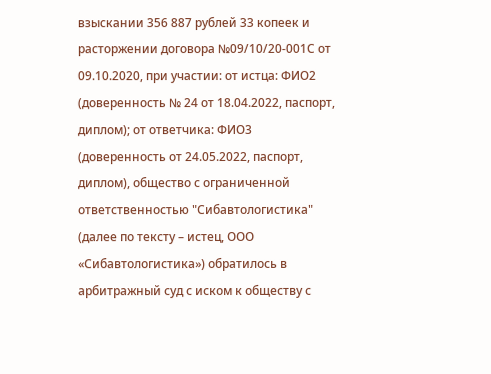взыскании 356 887 рублей 33 копеек и расторжении договора №09/10/20-001С от 09.10.2020, при участии: от истца: ФИО2 (доверенность № 24 от 18.04.2022, паспорт, диплом); от ответчика: ФИО3 (доверенность от 24.05.2022, паспорт, диплом), общество с ограниченной ответственностью "Сибавтологистика" (далее по тексту – истец, ООО «Сибавтологистика») обратилось в арбитражный суд с иском к обществу с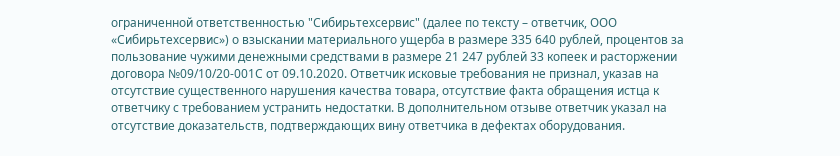ограниченной ответственностью "Сибирьтехсервис" (далее по тексту – ответчик, ООО «Сибирьтехсервис») о взыскании материального ущерба в размере 335 640 рублей, процентов за пользование чужими денежными средствами в размере 21 247 рублей 33 копеек и расторжении договора №09/10/20-001С от 09.10.2020. Ответчик исковые требования не признал, указав на отсутствие существенного нарушения качества товара, отсутствие факта обращения истца к ответчику с требованием устранить недостатки. В дополнительном отзыве ответчик указал на отсутствие доказательств, подтверждающих вину ответчика в дефектах оборудования.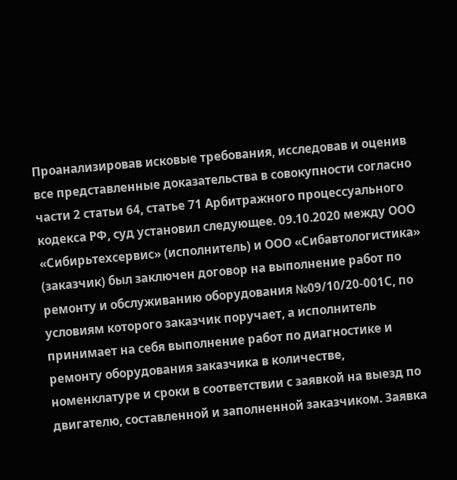Проанализировав исковые требования, исследовав и оценив все представленные доказательства в совокупности согласно части 2 статьи 64, статье 71 Арбитражного процессуального кодекса РФ, суд установил следующее. 09.10.2020 между ООО «Сибирьтехсервис» (исполнитель) и ООО «Сибавтологистика» (заказчик) был заключен договор на выполнение работ по ремонту и обслуживанию оборудования №09/10/20-001С, по условиям которого заказчик поручает, а исполнитель принимает на себя выполнение работ по диагностике и ремонту оборудования заказчика в количестве, номенклатуре и сроки в соответствии с заявкой на выезд по двигателю, составленной и заполненной заказчиком. Заявка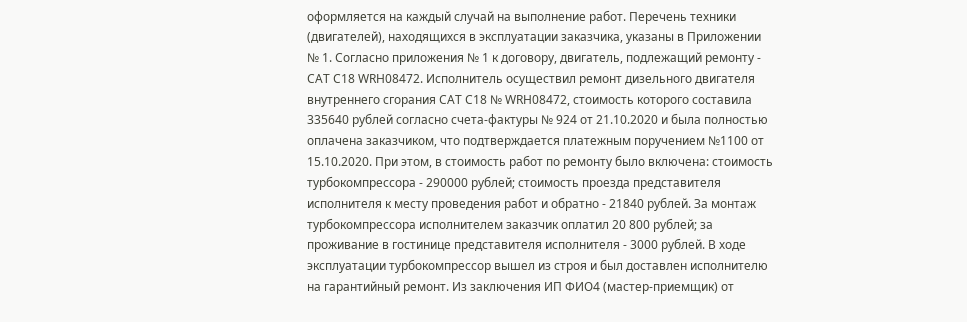оформляется на каждый случай на выполнение работ. Перечень техники (двигателей), находящихся в эксплуатации заказчика, указаны в Приложении № 1. Согласно приложения № 1 к договору, двигатель, подлежащий ремонту - CAT C18 WRH08472. Исполнитель осуществил ремонт дизельного двигателя внутреннего сгорания CAT C18 № WRH08472, стоимость которого составила 335640 рублей согласно счета-фактуры № 924 от 21.10.2020 и была полностью оплачена заказчиком, что подтверждается платежным поручением №1100 от 15.10.2020. При этом, в стоимость работ по ремонту было включена: стоимость турбокомпрессора - 290000 рублей; стоимость проезда представителя исполнителя к месту проведения работ и обратно - 21840 рублей. За монтаж турбокомпрессора исполнителем заказчик оплатил 20 800 рублей; за проживание в гостинице представителя исполнителя - 3000 рублей. В ходе эксплуатации турбокомпрессор вышел из строя и был доставлен исполнителю на гарантийный ремонт. Из заключения ИП ФИО4 (мастер-приемщик) от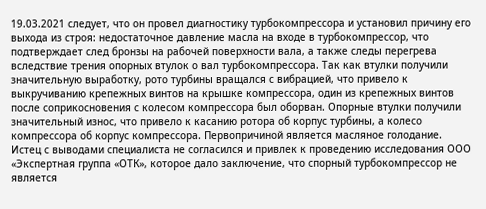19.03.2021 следует, что он провел диагностику турбокомпрессора и установил причину его выхода из строя: недостаточное давление масла на входе в турбокомпрессор, что подтверждает след бронзы на рабочей поверхности вала, а также следы перегрева вследствие трения опорных втулок о вал турбокомпрессора. Так как втулки получили значительную выработку, рото турбины вращался с вибрацией, что привело к выкручиванию крепежных винтов на крышке компрессора, один из крепежных винтов после соприкосновения с колесом компрессора был оборван. Опорные втулки получили значительный износ, что привело к касанию ротора об корпус турбины, а колесо компрессора об корпус компрессора. Первопричиной является масляное голодание. Истец с выводами специалиста не согласился и привлек к проведению исследования ООО «Экспертная группа «ОТК», которое дало заключение, что спорный турбокомпрессор не является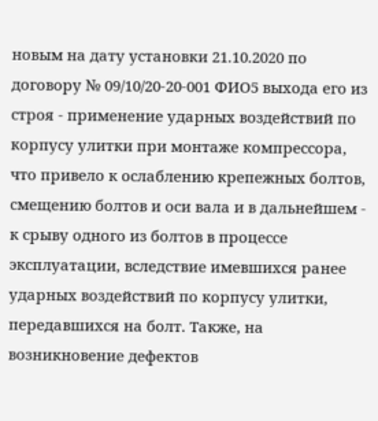новым на дату установки 21.10.2020 по договору № 09/10/20-20-001 ФИО5 выхода его из строя - применение ударных воздействий по корпусу улитки при монтаже компрессора, что привело к ослаблению крепежных болтов, смещению болтов и оси вала и в дальнейшем - к срыву одного из болтов в процессе эксплуатации, вследствие имевшихся ранее ударных воздействий по корпусу улитки, передавшихся на болт. Также, на возникновение дефектов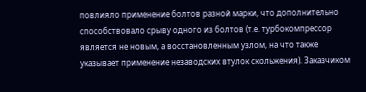повлияло применение болтов разной марки, что дополнительно способствовало срыву одного из болтов (т.е. турбокомпрессор является не новым, а восстановленным узлом, на что также указывает применение незаводских втулок скольжения). Заказчиком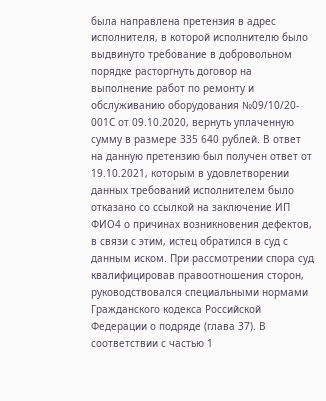была направлена претензия в адрес исполнителя, в которой исполнителю было выдвинуто требование в добровольном порядке расторгнуть договор на выполнение работ по ремонту и обслуживанию оборудования №09/10/20- 001С от 09.10.2020, вернуть уплаченную сумму в размере 335 640 рублей. В ответ на данную претензию был получен ответ от 19.10.2021, которым в удовлетворении данных требований исполнителем было отказано со ссылкой на заключение ИП ФИО4 о причинах возникновения дефектов, в связи с этим, истец обратился в суд с данным иском. При рассмотрении спора суд квалифицировав правоотношения сторон, руководствовался специальными нормами Гражданского кодекса Российской Федерации о подряде (глава 37). В соответствии с частью 1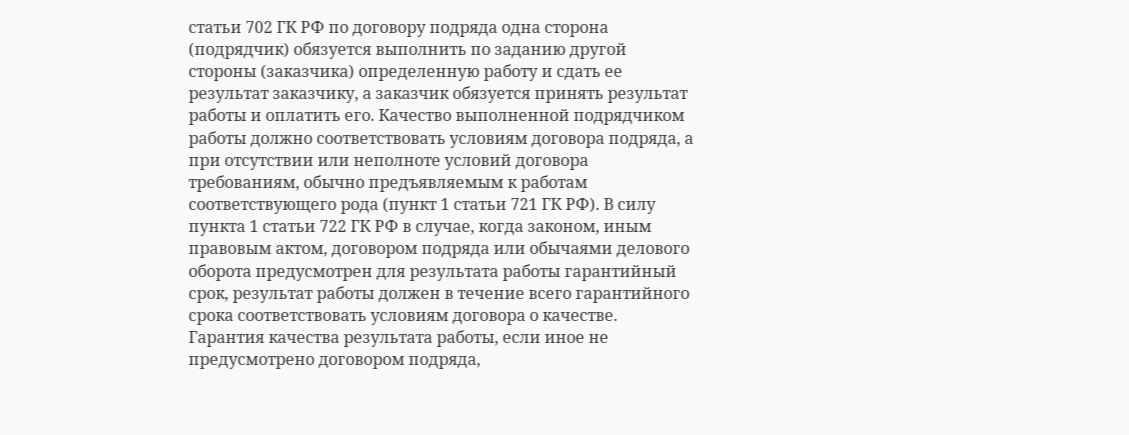статьи 702 ГК РФ по договору подряда одна сторона (подрядчик) обязуется выполнить по заданию другой стороны (заказчика) определенную работу и сдать ее результат заказчику, а заказчик обязуется принять результат работы и оплатить его. Качество выполненной подрядчиком работы должно соответствовать условиям договора подряда, а при отсутствии или неполноте условий договора требованиям, обычно предъявляемым к работам соответствующего рода (пункт 1 статьи 721 ГК РФ). В силу пункта 1 статьи 722 ГК РФ в случае, когда законом, иным правовым актом, договором подряда или обычаями делового оборота предусмотрен для результата работы гарантийный срок, результат работы должен в течение всего гарантийного срока соответствовать условиям договора о качестве. Гарантия качества результата работы, если иное не предусмотрено договором подряда,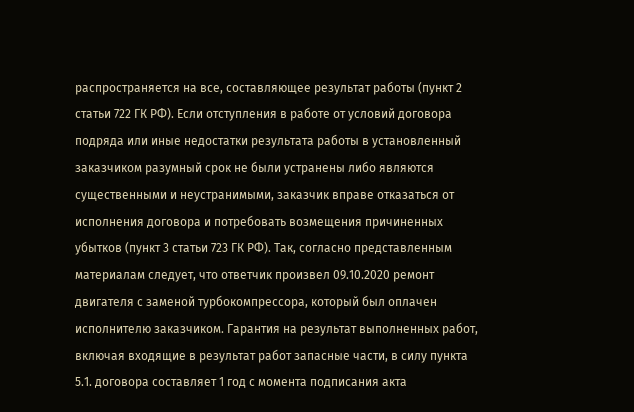распространяется на все, составляющее результат работы (пункт 2 статьи 722 ГК РФ). Если отступления в работе от условий договора подряда или иные недостатки результата работы в установленный заказчиком разумный срок не были устранены либо являются существенными и неустранимыми, заказчик вправе отказаться от исполнения договора и потребовать возмещения причиненных убытков (пункт 3 статьи 723 ГК РФ). Так, согласно представленным материалам следует, что ответчик произвел 09.10.2020 ремонт двигателя с заменой турбокомпрессора, который был оплачен исполнителю заказчиком. Гарантия на результат выполненных работ, включая входящие в результат работ запасные части, в силу пункта 5.1. договора составляет 1 год с момента подписания акта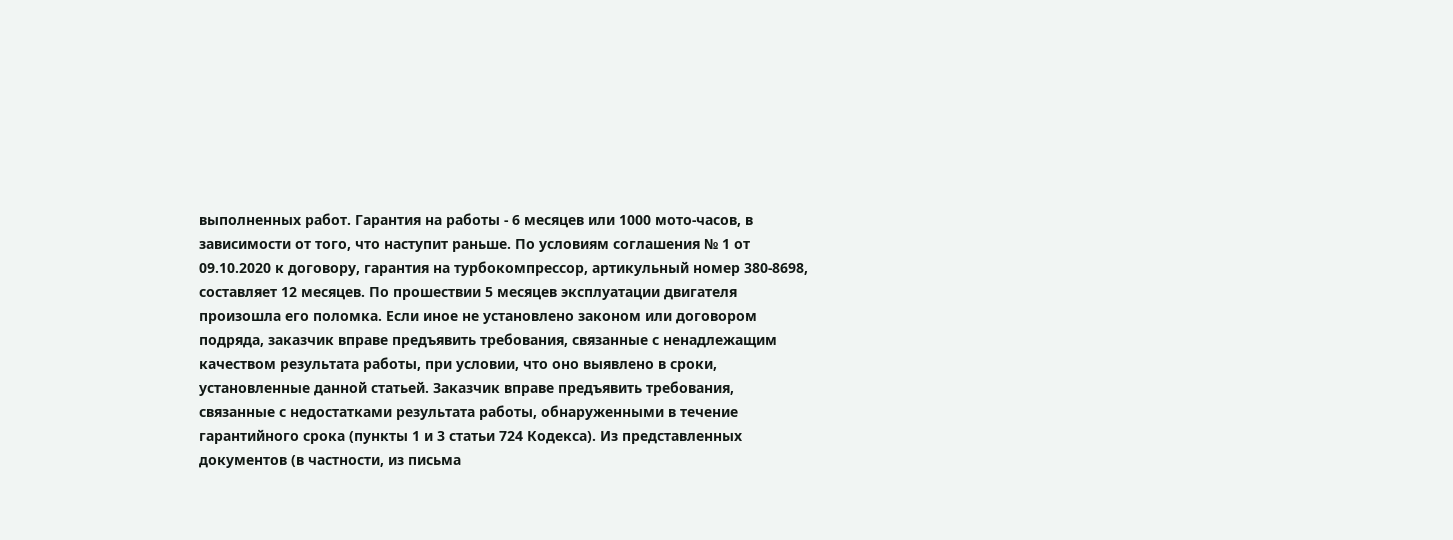выполненных работ. Гарантия на работы - 6 месяцев или 1000 мото-часов, в зависимости от того, что наступит раньше. По условиям соглашения № 1 от 09.10.2020 к договору, гарантия на турбокомпрессор, артикульный номер 380-8698, составляет 12 месяцев. По прошествии 5 месяцев эксплуатации двигателя произошла его поломка. Если иное не установлено законом или договором подряда, заказчик вправе предъявить требования, связанные с ненадлежащим качеством результата работы, при условии, что оно выявлено в сроки, установленные данной статьей. Заказчик вправе предъявить требования, связанные с недостатками результата работы, обнаруженными в течение гарантийного срока (пункты 1 и 3 статьи 724 Кодекса). Из представленных документов (в частности, из письма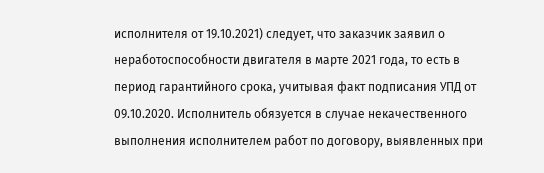исполнителя от 19.10.2021) следует, что заказчик заявил о неработоспособности двигателя в марте 2021 года, то есть в период гарантийного срока, учитывая факт подписания УПД от 09.10.2020. Исполнитель обязуется в случае некачественного выполнения исполнителем работ по договору, выявленных при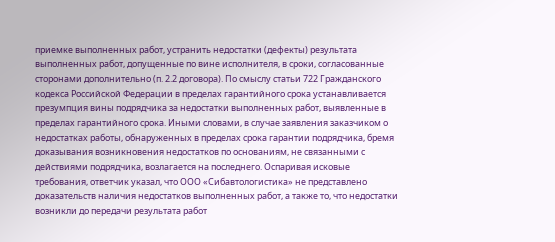приемке выполненных работ, устранить недостатки (дефекты) результата выполненных работ, допущенные по вине исполнителя, в сроки, согласованные сторонами дополнительно (п. 2.2 договора). По смыслу статьи 722 Гражданского кодекса Российской Федерации в пределах гарантийного срока устанавливается презумпция вины подрядчика за недостатки выполненных работ, выявленные в пределах гарантийного срока. Иными словами, в случае заявления заказчиком о недостатках работы, обнаруженных в пределах срока гарантии подрядчика, бремя доказывания возникновения недостатков по основаниям, не связанными с действиями подрядчика, возлагается на последнего. Оспаривая исковые требования, ответчик указал, что ООО «Сибавтологистика» не представлено доказательств наличия недостатков выполненных работ, а также то, что недостатки возникли до передачи результата работ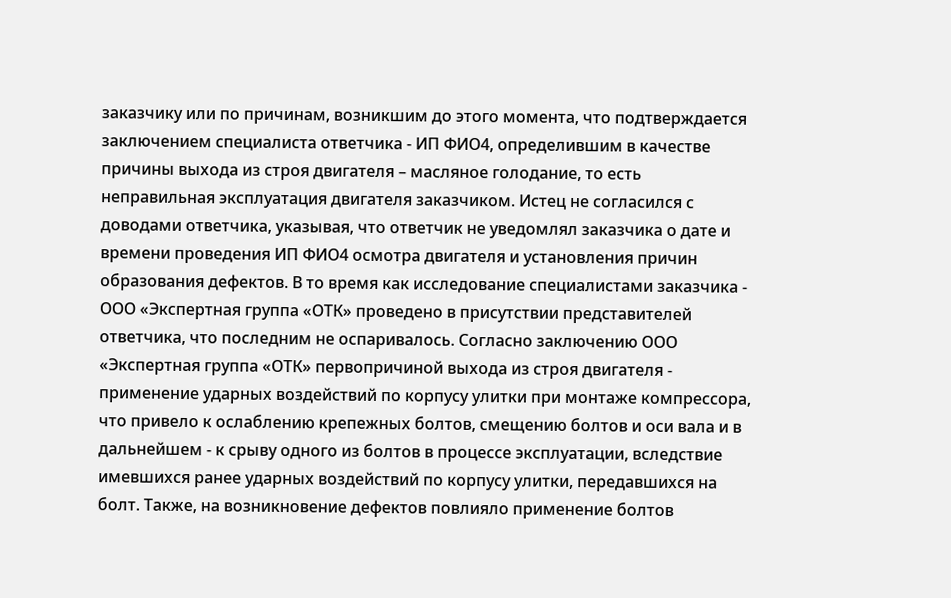заказчику или по причинам, возникшим до этого момента, что подтверждается заключением специалиста ответчика - ИП ФИО4, определившим в качестве причины выхода из строя двигателя – масляное голодание, то есть неправильная эксплуатация двигателя заказчиком. Истец не согласился с доводами ответчика, указывая, что ответчик не уведомлял заказчика о дате и времени проведения ИП ФИО4 осмотра двигателя и установления причин образования дефектов. В то время как исследование специалистами заказчика - ООО «Экспертная группа «ОТК» проведено в присутствии представителей ответчика, что последним не оспаривалось. Согласно заключению ООО «Экспертная группа «ОТК» первопричиной выхода из строя двигателя - применение ударных воздействий по корпусу улитки при монтаже компрессора, что привело к ослаблению крепежных болтов, смещению болтов и оси вала и в дальнейшем - к срыву одного из болтов в процессе эксплуатации, вследствие имевшихся ранее ударных воздействий по корпусу улитки, передавшихся на болт. Также, на возникновение дефектов повлияло применение болтов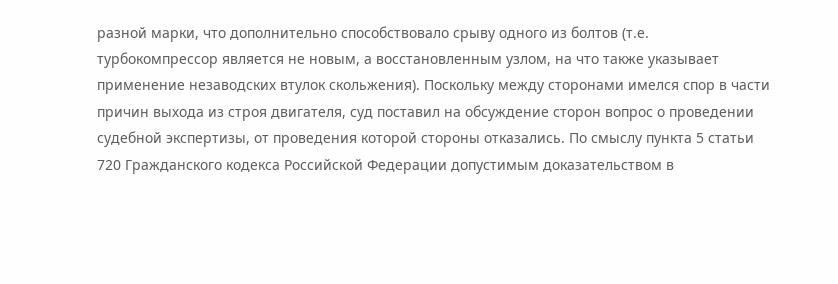разной марки, что дополнительно способствовало срыву одного из болтов (т.е. турбокомпрессор является не новым, а восстановленным узлом, на что также указывает применение незаводских втулок скольжения). Поскольку между сторонами имелся спор в части причин выхода из строя двигателя, суд поставил на обсуждение сторон вопрос о проведении судебной экспертизы, от проведения которой стороны отказались. По смыслу пункта 5 статьи 720 Гражданского кодекса Российской Федерации допустимым доказательством в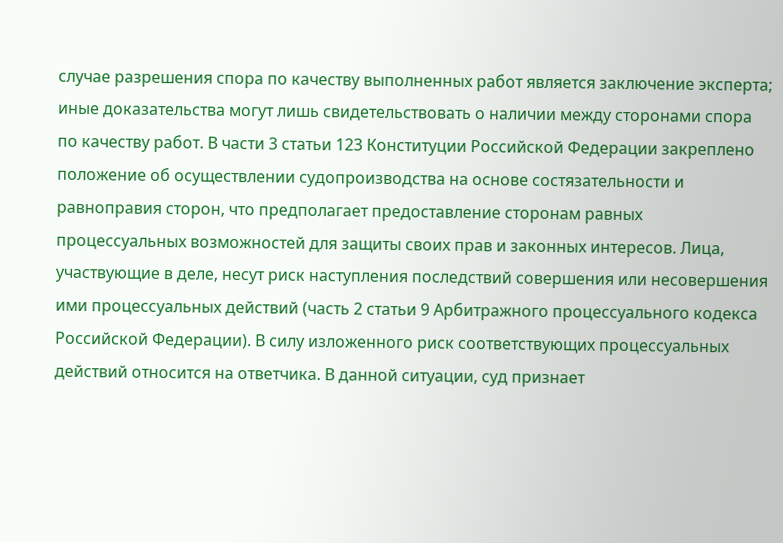случае разрешения спора по качеству выполненных работ является заключение эксперта; иные доказательства могут лишь свидетельствовать о наличии между сторонами спора по качеству работ. В части 3 статьи 123 Конституции Российской Федерации закреплено положение об осуществлении судопроизводства на основе состязательности и равноправия сторон, что предполагает предоставление сторонам равных процессуальных возможностей для защиты своих прав и законных интересов. Лица, участвующие в деле, несут риск наступления последствий совершения или несовершения ими процессуальных действий (часть 2 статьи 9 Арбитражного процессуального кодекса Российской Федерации). В силу изложенного риск соответствующих процессуальных действий относится на ответчика. В данной ситуации, суд признает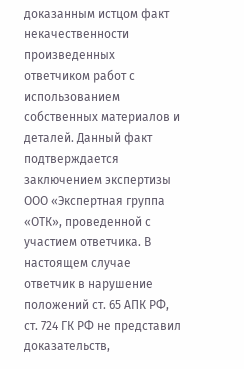доказанным истцом факт некачественности произведенных ответчиком работ с использованием собственных материалов и деталей. Данный факт подтверждается заключением экспертизы ООО «Экспертная группа «ОТК», проведенной с участием ответчика. В настоящем случае ответчик в нарушение положений ст. 65 АПК РФ, ст. 724 ГК РФ не представил доказательств,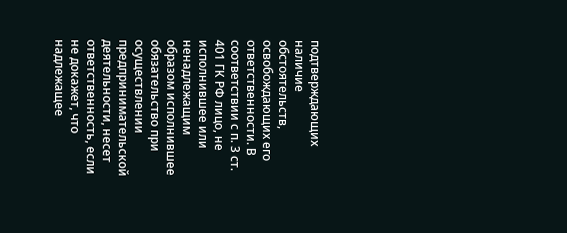подтверждающих наличие обстоятельств, освобождающих его ответственности. В соответствии с п. 3 ст. 401 ГК РФ лицо, не исполнившее или ненадлежащим образом исполнившее обязательство при осуществлении предпринимательской деятельности, несет ответственность, если не докажет, что надлежащее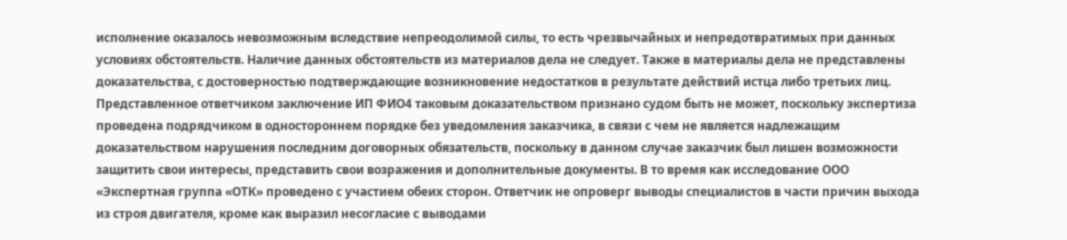исполнение оказалось невозможным вследствие непреодолимой силы, то есть чрезвычайных и непредотвратимых при данных условиях обстоятельств. Наличие данных обстоятельств из материалов дела не следует. Также в материалы дела не представлены доказательства, с достоверностью подтверждающие возникновение недостатков в результате действий истца либо третьих лиц. Представленное ответчиком заключение ИП ФИО4 таковым доказательством признано судом быть не может, поскольку экспертиза проведена подрядчиком в одностороннем порядке без уведомления заказчика, в связи с чем не является надлежащим доказательством нарушения последним договорных обязательств, поскольку в данном случае заказчик был лишен возможности защитить свои интересы, представить свои возражения и дополнительные документы. В то время как исследование ООО «Экспертная группа «ОТК» проведено с участием обеих сторон. Ответчик не опроверг выводы специалистов в части причин выхода из строя двигателя, кроме как выразил несогласие с выводами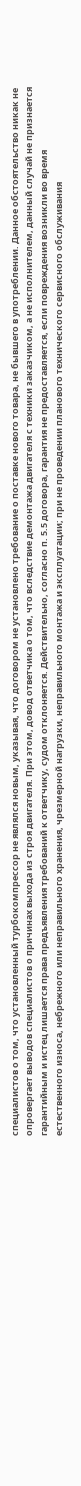специалистов о том, что установленный турбокомпрессор не являлся новым, указывая, что договором не установлено требование о поставке нового товара, не бывшего в употреблении. Данное обстоятельство никак не опровергает выводов специалистов о причинах выхода из строя двигателя. При этом, довод ответчика о том, что вследствие демонтажа двигателя с техники заказчиком, а не исполнителем, данный случай не признается гарантийным и истец лишается права предъявления требований к ответчику, судом отклоняется. Действительно, согласно п. 5.5 договора, гарантия не предоставляется, если повреждения возникли во время естественного износа, небрежного или неправильного хранения, чрезмерной нагрузки, неправильного монтажа и эксплуатации; при не проведении планового технического сервисного обслуживания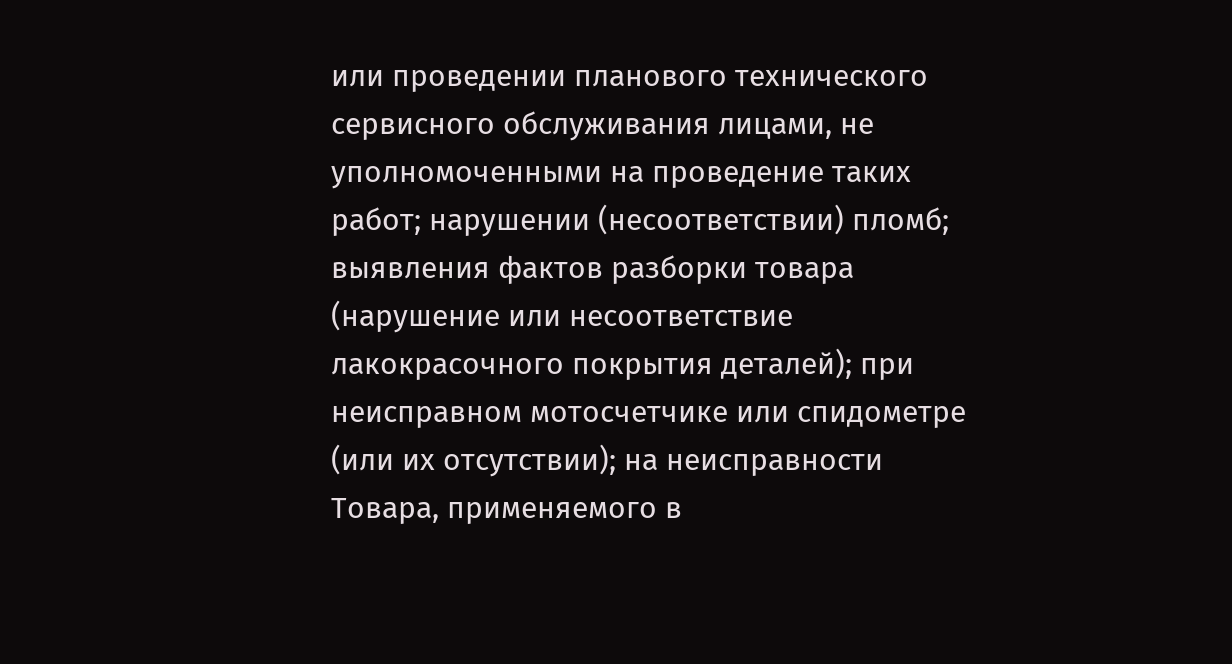или проведении планового технического сервисного обслуживания лицами, не уполномоченными на проведение таких работ; нарушении (несоответствии) пломб; выявления фактов разборки товара (нарушение или несоответствие лакокрасочного покрытия деталей); при неисправном мотосчетчике или спидометре (или их отсутствии); на неисправности Товара, применяемого в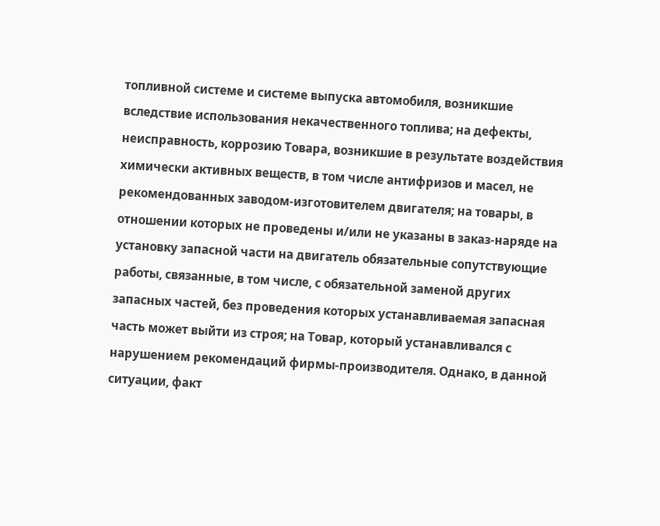топливной системе и системе выпуска автомобиля, возникшие вследствие использования некачественного топлива; на дефекты, неисправность, коррозию Товара, возникшие в результате воздействия химически активных веществ, в том числе антифризов и масел, не рекомендованных заводом-изготовителем двигателя; на товары, в отношении которых не проведены и/или не указаны в заказ-наряде на установку запасной части на двигатель обязательные сопутствующие работы, связанные, в том числе, с обязательной заменой других запасных частей, без проведения которых устанавливаемая запасная часть может выйти из строя; на Товар, который устанавливался с нарушением рекомендаций фирмы-производителя. Однако, в данной ситуации, факт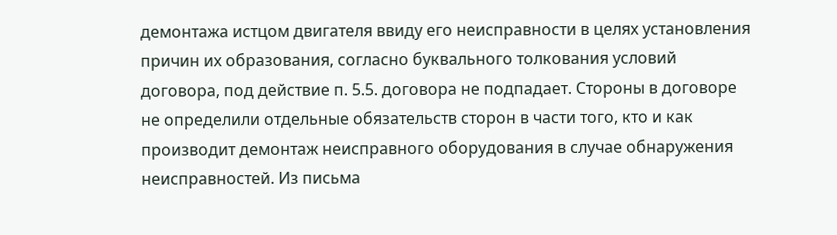демонтажа истцом двигателя ввиду его неисправности в целях установления причин их образования, согласно буквального толкования условий договора, под действие п. 5.5. договора не подпадает. Стороны в договоре не определили отдельные обязательств сторон в части того, кто и как производит демонтаж неисправного оборудования в случае обнаружения неисправностей. Из письма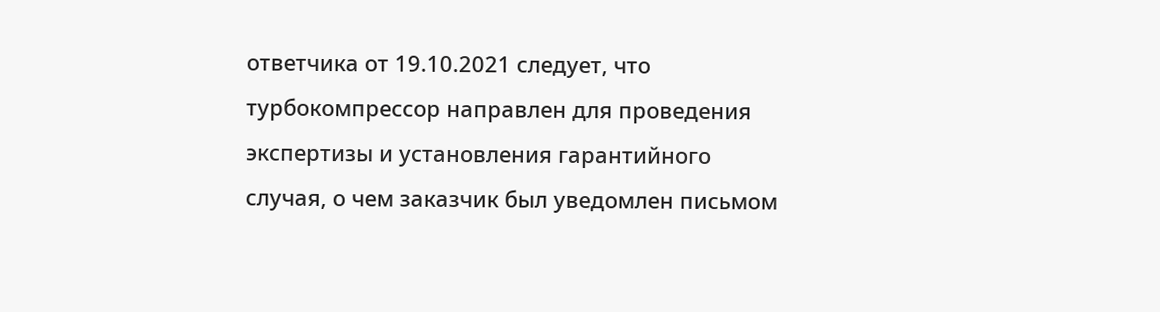ответчика от 19.10.2021 следует, что турбокомпрессор направлен для проведения экспертизы и установления гарантийного случая, о чем заказчик был уведомлен письмом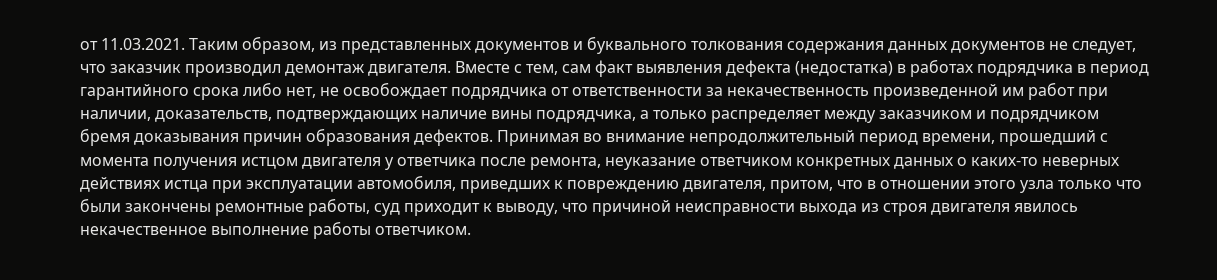от 11.03.2021. Таким образом, из представленных документов и буквального толкования содержания данных документов не следует, что заказчик производил демонтаж двигателя. Вместе с тем, сам факт выявления дефекта (недостатка) в работах подрядчика в период гарантийного срока либо нет, не освобождает подрядчика от ответственности за некачественность произведенной им работ при наличии, доказательств, подтверждающих наличие вины подрядчика, а только распределяет между заказчиком и подрядчиком бремя доказывания причин образования дефектов. Принимая во внимание непродолжительный период времени, прошедший с момента получения истцом двигателя у ответчика после ремонта, неуказание ответчиком конкретных данных о каких-то неверных действиях истца при эксплуатации автомобиля, приведших к повреждению двигателя, притом, что в отношении этого узла только что были закончены ремонтные работы, суд приходит к выводу, что причиной неисправности выхода из строя двигателя явилось некачественное выполнение работы ответчиком.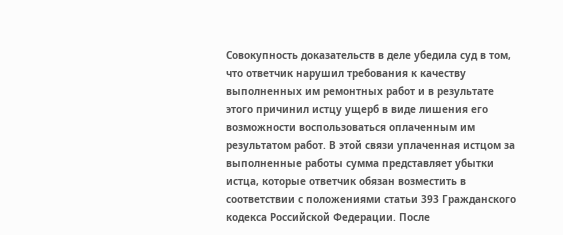Совокупность доказательств в деле убедила суд в том, что ответчик нарушил требования к качеству выполненных им ремонтных работ и в результате этого причинил истцу ущерб в виде лишения его возможности воспользоваться оплаченным им результатом работ. В этой связи уплаченная истцом за выполненные работы сумма представляет убытки истца, которые ответчик обязан возместить в соответствии с положениями статьи 393 Гражданского кодекса Российской Федерации. После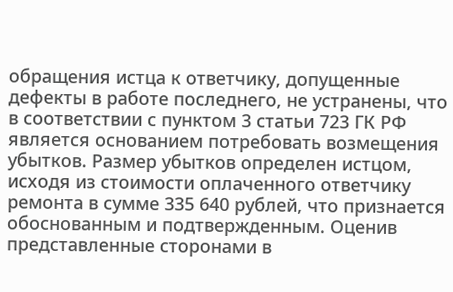обращения истца к ответчику, допущенные дефекты в работе последнего, не устранены, что в соответствии с пунктом 3 статьи 723 ГК РФ является основанием потребовать возмещения убытков. Размер убытков определен истцом, исходя из стоимости оплаченного ответчику ремонта в сумме 335 640 рублей, что признается обоснованным и подтвержденным. Оценив представленные сторонами в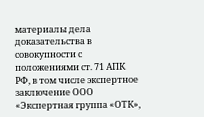материалы дела доказательства в совокупности с положениями ст. 71 АПК РФ, в том числе экспертное заключение ООО «Экспертная группа «ОТК»,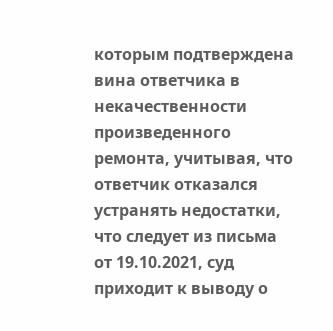которым подтверждена вина ответчика в некачественности произведенного ремонта, учитывая, что ответчик отказался устранять недостатки, что следует из письма от 19.10.2021, суд приходит к выводу о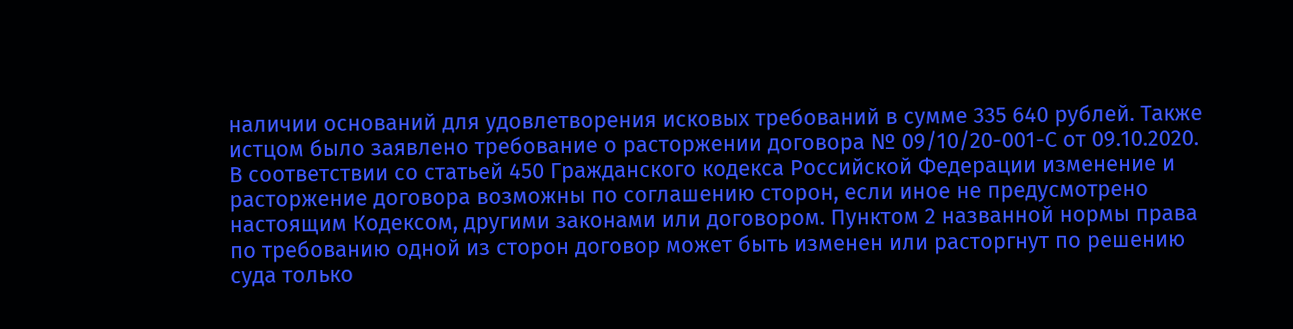наличии оснований для удовлетворения исковых требований в сумме 335 640 рублей. Также истцом было заявлено требование о расторжении договора № 09/10/20-001-С от 09.10.2020. В соответствии со статьей 450 Гражданского кодекса Российской Федерации изменение и расторжение договора возможны по соглашению сторон, если иное не предусмотрено настоящим Кодексом, другими законами или договором. Пунктом 2 названной нормы права по требованию одной из сторон договор может быть изменен или расторгнут по решению суда только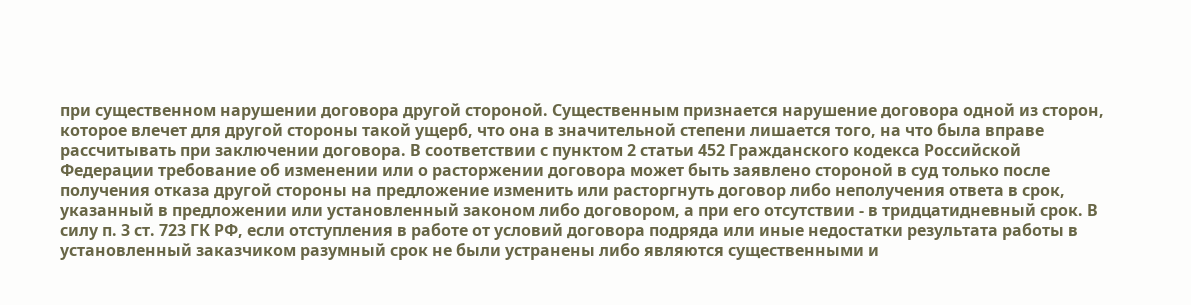при существенном нарушении договора другой стороной. Существенным признается нарушение договора одной из сторон, которое влечет для другой стороны такой ущерб, что она в значительной степени лишается того, на что была вправе рассчитывать при заключении договора. В соответствии с пунктом 2 статьи 452 Гражданского кодекса Российской Федерации требование об изменении или о расторжении договора может быть заявлено стороной в суд только после получения отказа другой стороны на предложение изменить или расторгнуть договор либо неполучения ответа в срок, указанный в предложении или установленный законом либо договором, а при его отсутствии - в тридцатидневный срок. В силу п. 3 ст. 723 ГК РФ, если отступления в работе от условий договора подряда или иные недостатки результата работы в установленный заказчиком разумный срок не были устранены либо являются существенными и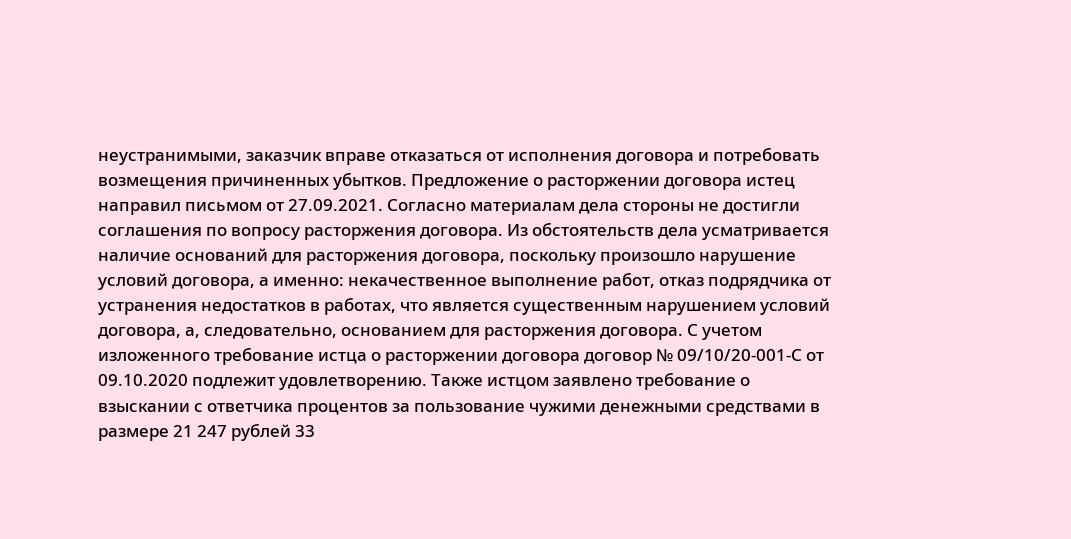неустранимыми, заказчик вправе отказаться от исполнения договора и потребовать возмещения причиненных убытков. Предложение о расторжении договора истец направил письмом от 27.09.2021. Согласно материалам дела стороны не достигли соглашения по вопросу расторжения договора. Из обстоятельств дела усматривается наличие оснований для расторжения договора, поскольку произошло нарушение условий договора, а именно: некачественное выполнение работ, отказ подрядчика от устранения недостатков в работах, что является существенным нарушением условий договора, а, следовательно, основанием для расторжения договора. С учетом изложенного требование истца о расторжении договора договор № 09/10/20-001-С от 09.10.2020 подлежит удовлетворению. Также истцом заявлено требование о взыскании с ответчика процентов за пользование чужими денежными средствами в размере 21 247 рублей 33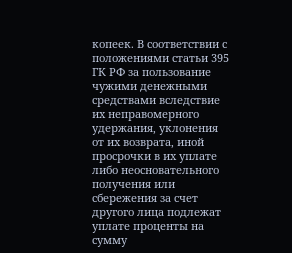копеек. В соответствии с положениями статьи 395 ГК РФ за пользование чужими денежными средствами вследствие их неправомерного удержания, уклонения от их возврата, иной просрочки в их уплате либо неосновательного получения или сбережения за счет другого лица подлежат уплате проценты на сумму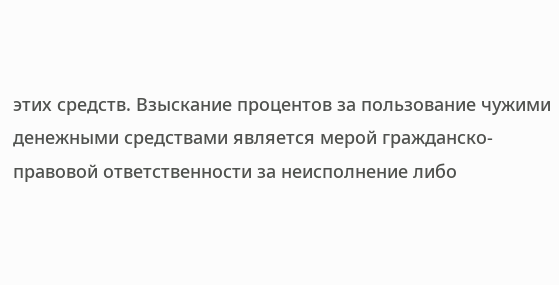этих средств. Взыскание процентов за пользование чужими денежными средствами является мерой гражданско-правовой ответственности за неисполнение либо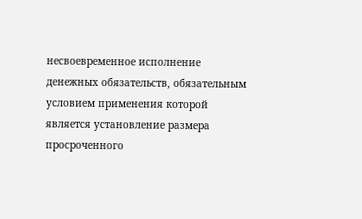несвоевременное исполнение денежных обязательств, обязательным условием применения которой является установление размера просроченного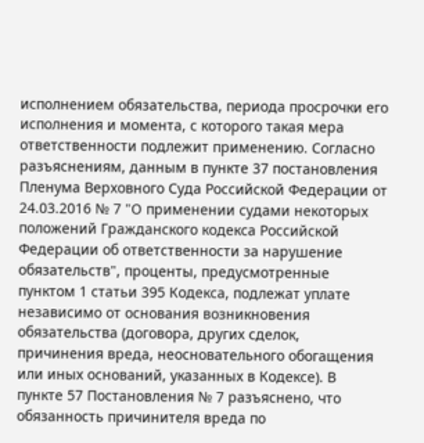исполнением обязательства, периода просрочки его исполнения и момента, с которого такая мера ответственности подлежит применению. Согласно разъяснениям, данным в пункте 37 постановления Пленума Верховного Суда Российской Федерации от 24.03.2016 № 7 "О применении судами некоторых положений Гражданского кодекса Российской Федерации об ответственности за нарушение обязательств", проценты, предусмотренные пунктом 1 статьи 395 Кодекса, подлежат уплате независимо от основания возникновения обязательства (договора, других сделок, причинения вреда, неосновательного обогащения или иных оснований, указанных в Кодексе). В пункте 57 Постановления № 7 разъяснено, что обязанность причинителя вреда по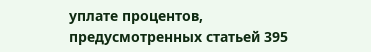уплате процентов, предусмотренных статьей 395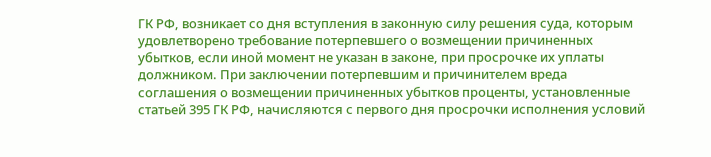ГК РФ, возникает со дня вступления в законную силу решения суда, которым удовлетворено требование потерпевшего о возмещении причиненных убытков, если иной момент не указан в законе, при просрочке их уплаты должником. При заключении потерпевшим и причинителем вреда соглашения о возмещении причиненных убытков проценты, установленные статьей 395 ГК РФ, начисляются с первого дня просрочки исполнения условий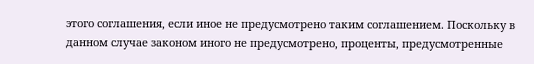этого соглашения, если иное не предусмотрено таким соглашением. Поскольку в данном случае законом иного не предусмотрено, проценты, предусмотренные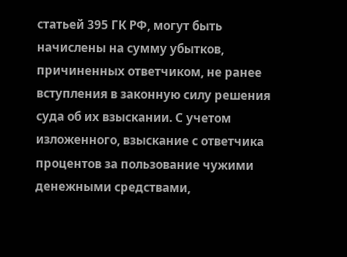статьей 395 ГК РФ, могут быть начислены на сумму убытков, причиненных ответчиком, не ранее вступления в законную силу решения суда об их взыскании. С учетом изложенного, взыскание с ответчика процентов за пользование чужими денежными средствами,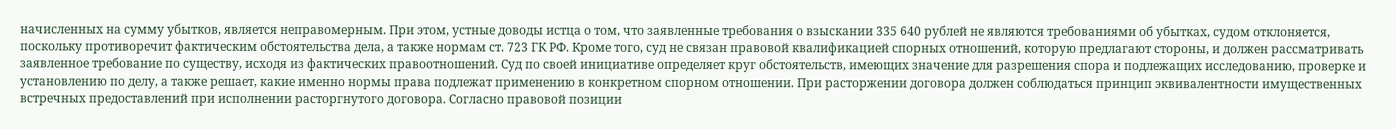начисленных на сумму убытков, является неправомерным. При этом, устные доводы истца о том, что заявленные требования о взыскании 335 640 рублей не являются требованиями об убытках, судом отклоняется, поскольку противоречит фактическим обстоятельства дела, а также нормам ст. 723 ГК РФ. Кроме того, суд не связан правовой квалификацией спорных отношений, которую предлагают стороны, и должен рассматривать заявленное требование по существу, исходя из фактических правоотношений. Суд по своей инициативе определяет круг обстоятельств, имеющих значение для разрешения спора и подлежащих исследованию, проверке и установлению по делу, а также решает, какие именно нормы права подлежат применению в конкретном спорном отношении. При расторжении договора должен соблюдаться принцип эквивалентности имущественных встречных предоставлений при исполнении расторгнутого договора. Согласно правовой позиции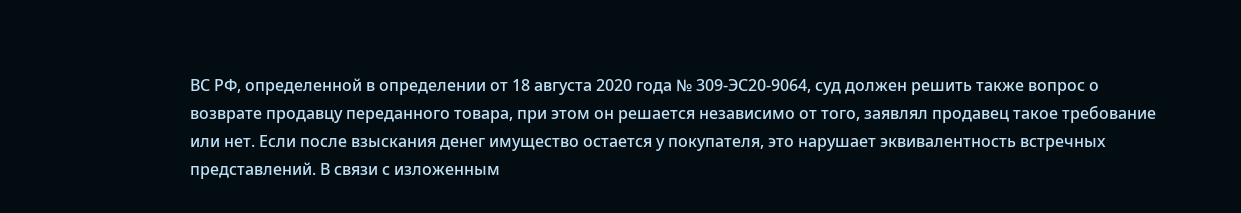ВС РФ, определенной в определении от 18 августа 2020 года № 309-ЭС20-9064, суд должен решить также вопрос о возврате продавцу переданного товара, при этом он решается независимо от того, заявлял продавец такое требование или нет. Если после взыскания денег имущество остается у покупателя, это нарушает эквивалентность встречных представлений. В связи с изложенным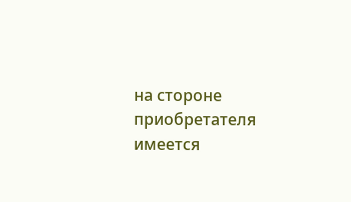на стороне приобретателя имеется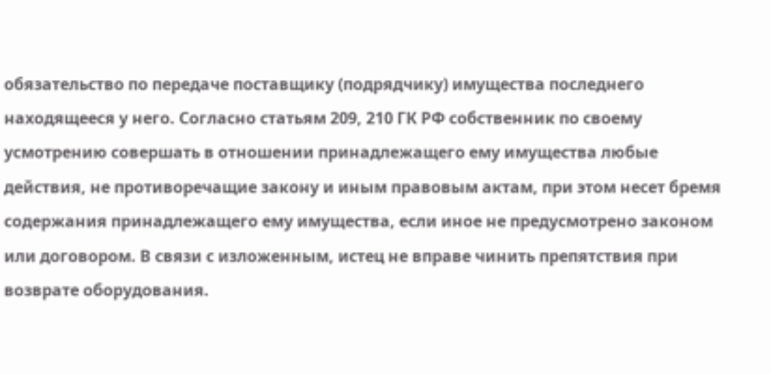обязательство по передаче поставщику (подрядчику) имущества последнего находящееся у него. Согласно статьям 209, 210 ГК РФ собственник по своему усмотрению совершать в отношении принадлежащего ему имущества любые действия, не противоречащие закону и иным правовым актам, при этом несет бремя содержания принадлежащего ему имущества, если иное не предусмотрено законом или договором. В связи с изложенным, истец не вправе чинить препятствия при возврате оборудования.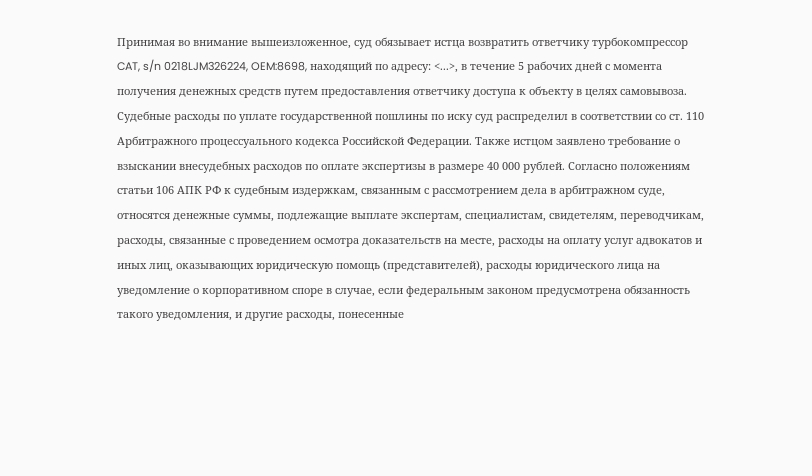Принимая во внимание вышеизложенное, суд обязывает истца возвратить ответчику турбокомпрессор CAT, s/n 0218LJM326224, OEM:8698, находящий по адресу: <...>, в течение 5 рабочих дней с момента получения денежных средств путем предоставления ответчику доступа к объекту в целях самовывоза. Судебные расходы по уплате государственной пошлины по иску суд распределил в соответствии со ст. 110 Арбитражного процессуального кодекса Российской Федерации. Также истцом заявлено требование о взыскании внесудебных расходов по оплате экспертизы в размере 40 000 рублей. Согласно положениям статьи 106 АПК РФ к судебным издержкам, связанным с рассмотрением дела в арбитражном суде, относятся денежные суммы, подлежащие выплате экспертам, специалистам, свидетелям, переводчикам, расходы, связанные с проведением осмотра доказательств на месте, расходы на оплату услуг адвокатов и иных лиц, оказывающих юридическую помощь (представителей), расходы юридического лица на уведомление о корпоративном споре в случае, если федеральным законом предусмотрена обязанность такого уведомления, и другие расходы, понесенные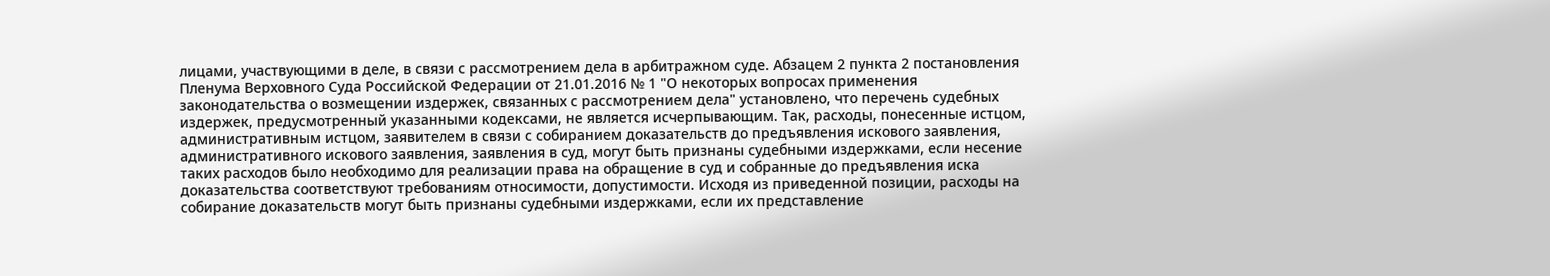лицами, участвующими в деле, в связи с рассмотрением дела в арбитражном суде. Абзацем 2 пункта 2 постановления Пленума Верховного Суда Российской Федерации от 21.01.2016 № 1 "О некоторых вопросах применения законодательства о возмещении издержек, связанных с рассмотрением дела" установлено, что перечень судебных издержек, предусмотренный указанными кодексами, не является исчерпывающим. Так, расходы, понесенные истцом, административным истцом, заявителем в связи с собиранием доказательств до предъявления искового заявления, административного искового заявления, заявления в суд, могут быть признаны судебными издержками, если несение таких расходов было необходимо для реализации права на обращение в суд и собранные до предъявления иска доказательства соответствуют требованиям относимости, допустимости. Исходя из приведенной позиции, расходы на собирание доказательств могут быть признаны судебными издержками, если их представление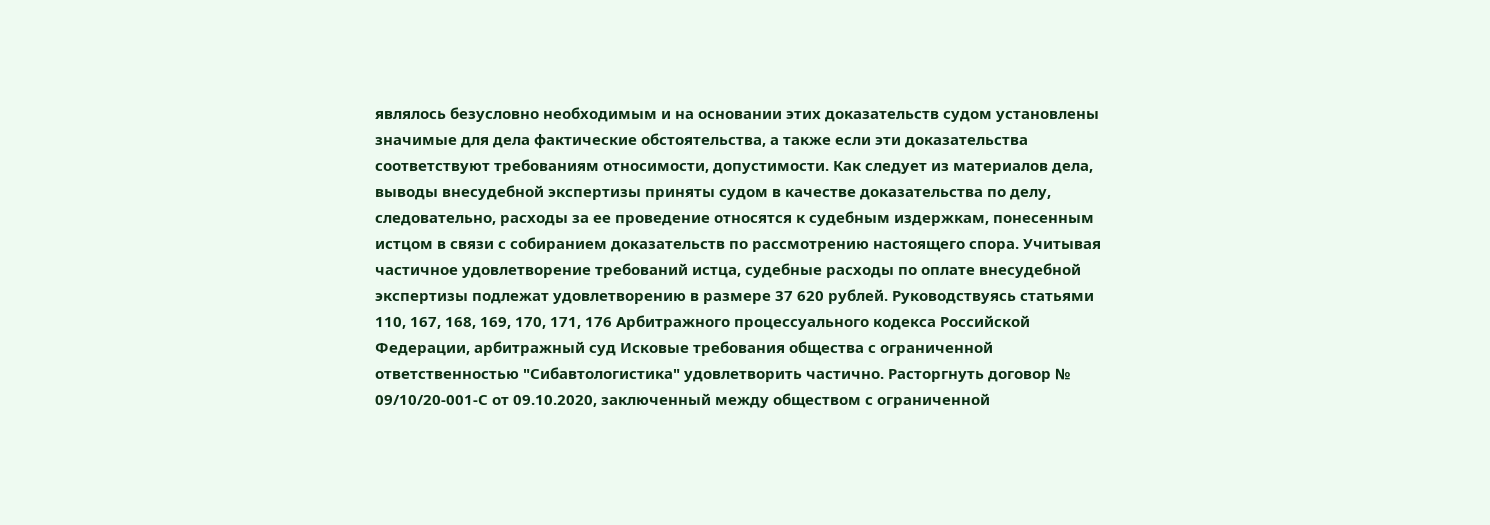являлось безусловно необходимым и на основании этих доказательств судом установлены значимые для дела фактические обстоятельства, а также если эти доказательства соответствуют требованиям относимости, допустимости. Как следует из материалов дела, выводы внесудебной экспертизы приняты судом в качестве доказательства по делу, следовательно, расходы за ее проведение относятся к судебным издержкам, понесенным истцом в связи с собиранием доказательств по рассмотрению настоящего спора. Учитывая частичное удовлетворение требований истца, судебные расходы по оплате внесудебной экспертизы подлежат удовлетворению в размере 37 620 рублей. Руководствуясь статьями 110, 167, 168, 169, 170, 171, 176 Арбитражного процессуального кодекса Российской Федерации, арбитражный суд Исковые требования общества с ограниченной ответственностью "Сибавтологистика" удовлетворить частично. Расторгнуть договор № 09/10/20-001-С от 09.10.2020, заключенный между обществом с ограниченной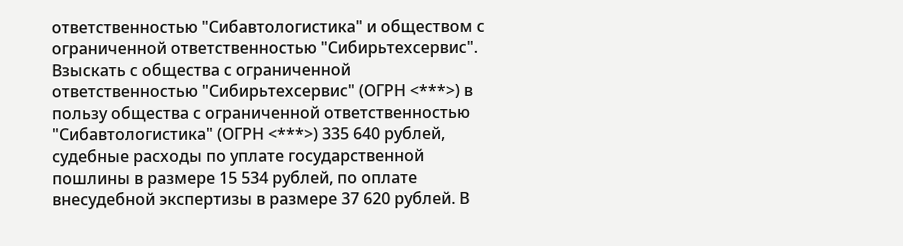ответственностью "Сибавтологистика" и обществом с ограниченной ответственностью "Сибирьтехсервис". Взыскать с общества с ограниченной ответственностью "Сибирьтехсервис" (ОГРН <***>) в пользу общества с ограниченной ответственностью "Сибавтологистика" (ОГРН <***>) 335 640 рублей, судебные расходы по уплате государственной пошлины в размере 15 534 рублей, по оплате внесудебной экспертизы в размере 37 620 рублей. В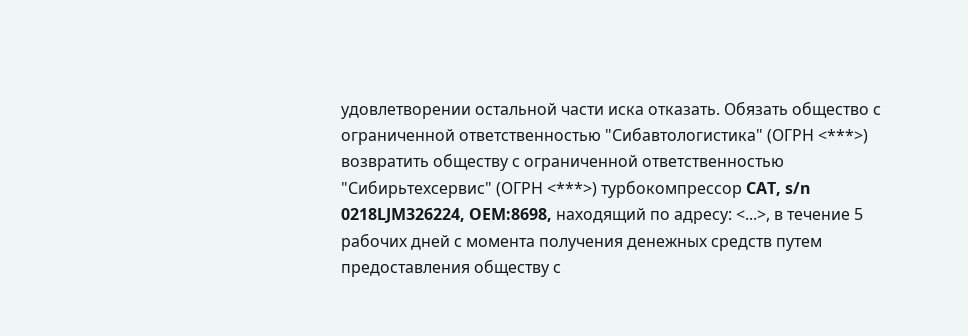удовлетворении остальной части иска отказать. Обязать общество с ограниченной ответственностью "Сибавтологистика" (ОГРН <***>) возвратить обществу с ограниченной ответственностью "Сибирьтехсервис" (ОГРН <***>) турбокомпрессор CAT, s/n 0218LJM326224, OEM:8698, находящий по адресу: <...>, в течение 5 рабочих дней с момента получения денежных средств путем предоставления обществу с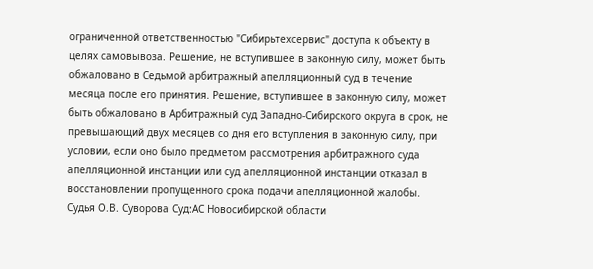ограниченной ответственностью "Сибирьтехсервис" доступа к объекту в целях самовывоза. Решение, не вступившее в законную силу, может быть обжаловано в Седьмой арбитражный апелляционный суд в течение месяца после его принятия. Решение, вступившее в законную силу, может быть обжаловано в Арбитражный суд Западно-Сибирского округа в срок, не превышающий двух месяцев со дня его вступления в законную силу, при условии, если оно было предметом рассмотрения арбитражного суда апелляционной инстанции или суд апелляционной инстанции отказал в восстановлении пропущенного срока подачи апелляционной жалобы. Судья О.В. Суворова Суд:АС Новосибирской области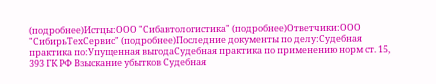(подробнее)Истцы:ООО "Сибавтологистика" (подробнее)Ответчики:ООО "СибирьТехСервис" (подробнее)Последние документы по делу:Судебная практика по:Упущенная выгодаСудебная практика по применению норм ст. 15, 393 ГК РФ Взыскание убытков Судебная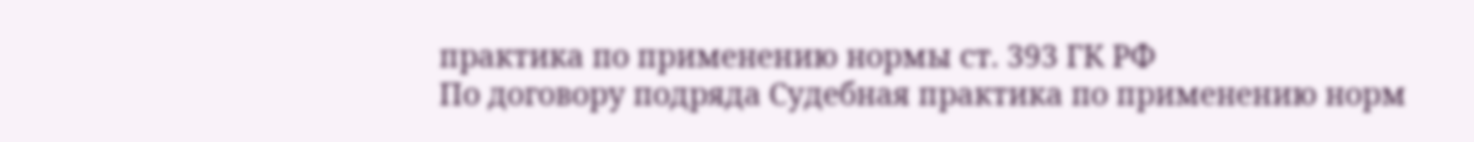практика по применению нормы ст. 393 ГК РФ
По договору подряда Судебная практика по применению норм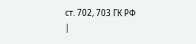ст. 702, 703 ГК РФ
|